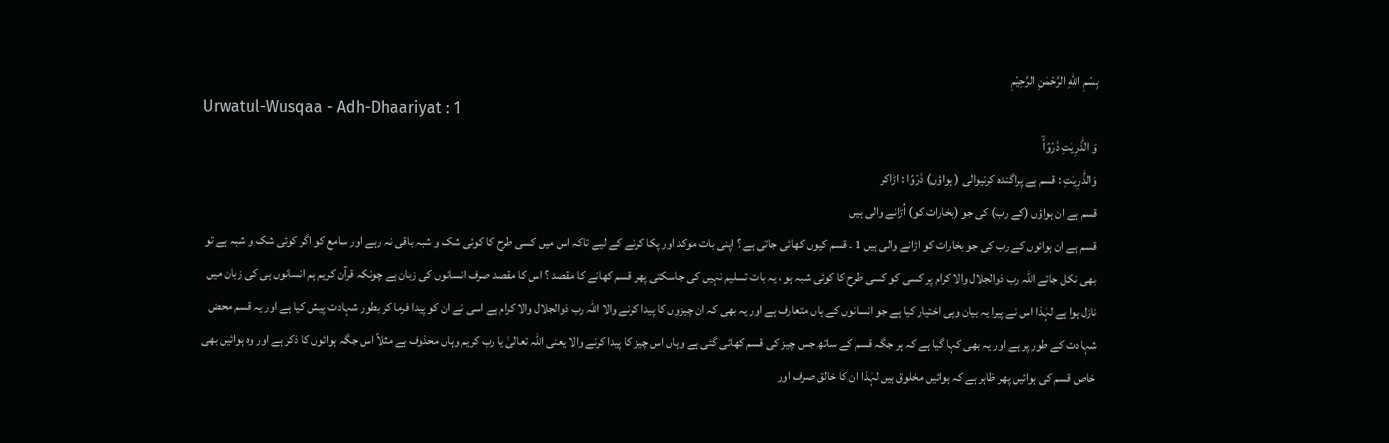بِسْمِ اللّٰهِ الرَّحْمٰنِ الرَّحِيْمِ
Urwatul-Wusqaa - Adh-Dhaariyat : 1
وَ الذّٰرِیٰتِ ذَرْوًاۙ
وَالذّٰرِيٰتِ : قسم ہے پراگندہ کرنیوالی ( ہواؤں) ذَرْوًا : اڑاکر
قسم ہے ان ہواؤں (کے رب) کی جو (بخارات کو) اُڑانے والی ہیں
قسم ہے ان ہوائوں کے رب کی جو بخارات کو اڑانے والی ہیں 1 ۔ قسم کیوں کھائی جاتی ہے ؟ اپنی بات موکد اور پکا کرنے کے لیے تاکہ اس میں کسی طرح کا کوئی شک و شبہ باقی نہ رہے اور سامع کو اگر کوئی شک و شبہ ہے تو بھی نکل جائے اللہ رب ذوالجلال والا کرام پر کسی کو کسی طرح کا کوئی شبہ ہو ، یہ بات تسلیم نہیں کی جاسکتی پھر قسم کھانے کا مقصد ؟ اس کا مقصد صرف انسانوں کی زبان ہے چونکہ قرآن کریم ہم انسانوں ہی کی زبان میں نازل ہوا ہے لہٰذا اس نے پیرا یہ بیان وہی اختیار کیا ہے جو انسانوں کے ہاں متعارف ہے اور یہ بھی کہ ان چیزوں کا پیدا کرنے والا اللہ رب ذوالجلال والا کرام ہے اسی نے ان کو پیدا فرما کر بطور شہادت پیش کیا ہے اور یہ قسم محض شہادت کے طور پر ہے اور یہ بھی کہا گیا ہے کہ ہر جگہ قسم کے ساتھ جس چیز کی قسم کھائی گئی ہے وہاں اس چیز کا پیدا کرنے والا یعنی اللہ تعالیٰ یا رب کریم وہاں محذوف ہے مثلاً اس جگہ ہوائوں کا ذکر ہے اور وہ ہوائیں بھی خاص قسم کی ہوائیں پھر ظاہر ہے کہ ہوائیں مخلوق ہیں لہٰذا ان کا خالق صرف اور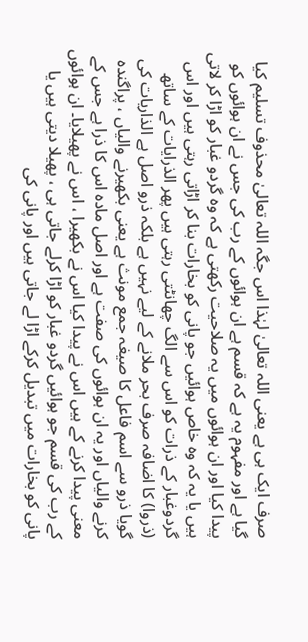صرف ایک ہی ہے یعنی اللہ تعالیٰ لہٰذا اس جگہ اللہ تعالیٰ محذوف تسلیم کیا گیا ہے اور مفہوم یہ ہے کہ قسم ہے ان ہوائوں کے رب کی جس نے ان ہوائوں کو پیدا کیا اور ان ہوائوں میں یہ صلاحیت رکھتی ہے کہ وہ گردو غبار کو اڑا کر لاتی ہیں یا یہ کہ وہ خاص ہوائیں جو پانی کو بخارات بنا کر اڑاتی رہتی ہیں اور اس گردوغبار کے ذرات کو اس سے الگ چھانٹتی رہتی ہیں پھر الذرایات کے ساتھ (ذروا) کا اضافہ صرف بحر ملانے کے لیے نہیں ہے بلکہ ذرو اصل ہے الذاریات کی گویا ذرو سے اسم فاعل کا صیغہ جمع مونث ہے یعنی بکھیرنے والیاں ، پراگندہ کرنے والیاں اور یہ ان ہوائوں کی صفت ہے اور اصل مادہ اس کا ذرا ہے جس کے معنی پیدا کرنے کے ہیں اس نے پیدا کیا اس نے بکھیرا ، اس نے پھیلایا۔ ان ہوائوں کے رب کی قسم جو ہوائیں گردو غبار کو اڑا کرلے جاتی ہی ، پھیلا دیتی ہیں یا پانی کو بخارات میں تبدیل کرکے اڑا لے جاتی ہیں اور پانی کی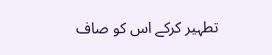تطہیر کرکے اس کو صاف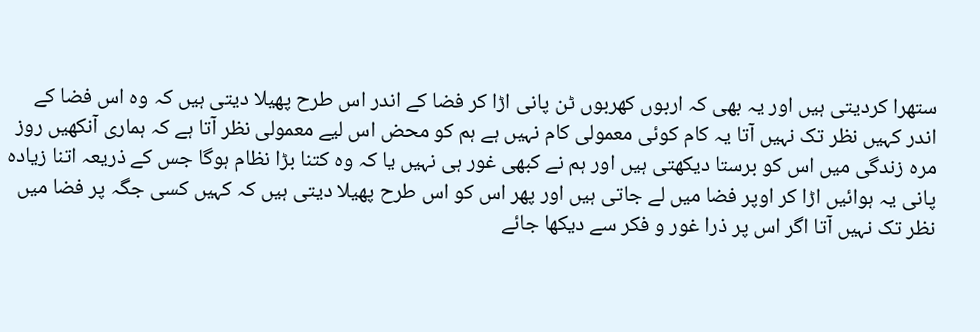ستھرا کردیتی ہیں اور یہ بھی کہ اربوں کھربوں ٹن پانی اڑا کر فضا کے اندر اس طرح پھیلا دیتی ہیں کہ وہ اس فضا کے اندر کہیں نظر تک نہیں آتا یہ کام کوئی معمولی کام نہیں ہے ہم کو محض اس لیے معمولی نظر آتا ہے کہ ہماری آنکھیں روز مرہ زندگی میں اس کو برستا دیکھتی ہیں اور ہم نے کبھی غور ہی نہیں یا کہ وہ کتنا بڑا نظام ہوگا جس کے ذریعہ اتنا زیادہ پانی یہ ہوائیں اڑا کر اوپر فضا میں لے جاتی ہیں اور پھر اس کو اس طرح پھیلا دیتی ہیں کہ کہیں کسی جگہ پر فضا میں نظر تک نہیں آتا اگر اس پر ذرا غور و فکر سے دیکھا جائے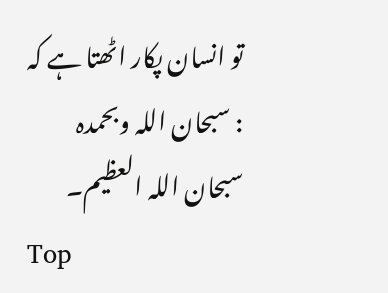تو انسان پکار اٹھتا ہے کہ : سبحان اللہ وبحمدہ سبحان اللہ العظیم۔
Top